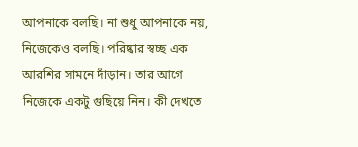আপনাকে বলছি। না শুধু আপনাকে নয়, নিজেকেও বলছি। পরিষ্কার স্বচ্ছ এক আরশির সামনে দাঁড়ান। তার আগে নিজেকে একটু গুছিয়ে নিন। কী দেখতে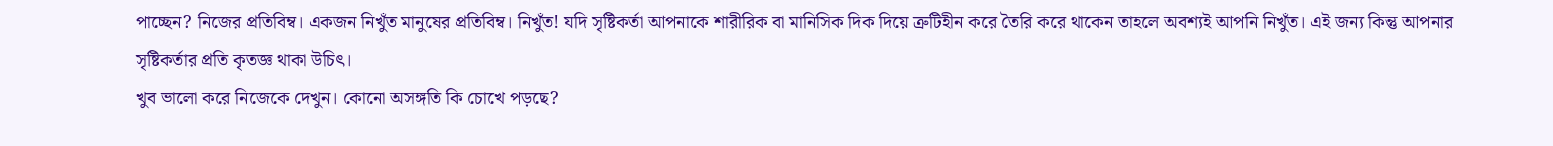পাচ্ছেন? নিজের প্রতিবিম্ব। একজন নিখুঁত মানুষের প্রতিবিম্ব। নিখুঁত! যদি সৃষ্টিকর্তা আপনাকে শারীরিক বা মানিসিক দিক দিয়ে ত্রুটিহীন করে তৈরি করে থাকেন তাহলে অবশ্যই আপনি নিখুঁত। এই জন্য কিন্তু আপনার সৃষ্টিকর্তার প্রতি কৃতজ্ঞ থাকা উচিৎ।
খুব ভালো করে নিজেকে দেখুন। কোনো অসঙ্গতি কি চোখে পড়ছে?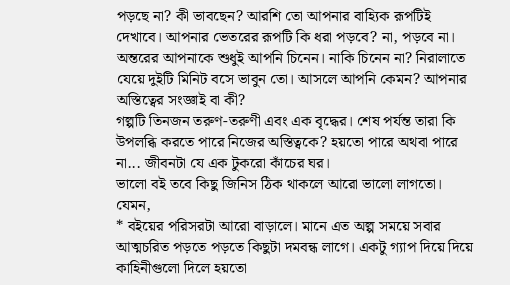পড়ছে না? কী ভাবছেন? আরশি তো আপনার বাহ্যিক রূপটিই দেখাবে। আপনার ভেতরের রূপটি কি ধরা পড়বে? না, পড়বে না। অন্তরের আপনাকে শুধুই আপনি চিনেন। নাকি চিনেন না? নিরালাতে যেয়ে দুইটি মিনিট বসে ভাবুন তো। আসলে আপনি কেমন? আপনার অস্তিত্বের সংজ্ঞাই বা কী?
গল্পটি তিনজন তরুণ-তরুণী এবং এক বৃদ্ধের। শেষ পর্যন্ত তারা কি উপলব্ধি করতে পারে নিজের অস্তিত্বকে? হয়তো পারে অথবা পারে না... জীবনটা যে এক টুকরো কাঁচের ঘর।
ভালো বই তবে কিছু জিনিস ঠিক থাকলে আরো ভালো লাগতো। যেমন,
* বইয়ের পরিসরটা আরো বাড়ালে। মানে এত অল্প সময়ে সবার আত্মচরিত পড়তে পড়তে কিছুটা দমবন্ধ লাগে। একটু গ্যাপ দিয়ে দিয়ে কাহিনীগুলো দিলে হয়তো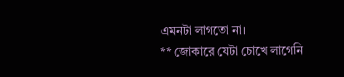এমনটা লাগতো না।
** জোকারে যেটা চোখে লাগেনি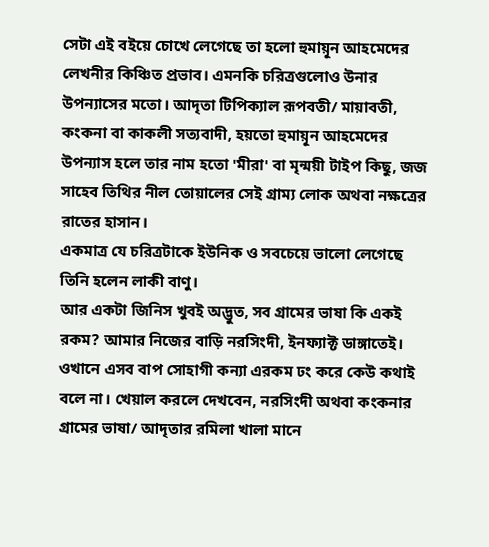সেটা এই বইয়ে চোখে লেগেছে তা হলো হুমায়ূন আহমেদের লেখনীর কিঞ্চিত প্রভাব। এমনকি চরিত্রগুলোও উনার উপন্যাসের মতো। আদৃতা টিপিক্যাল রূপবতী/ মায়াবতী, কংকনা বা কাকলী সত্যবাদী, হয়তো হুমায়ূন আহমেদের উপন্যাস হলে তার নাম হতো 'মীরা' বা মৃন্ময়ী টাইপ কিছু, জজ সাহেব তিথির নীল তোয়ালের সেই গ্রাম্য লোক অথবা নক্ষত্রের রাতের হাসান।
একমাত্র যে চরিত্রটাকে ইউনিক ও সবচেয়ে ভালো লেগেছে তিনি হলেন লাকী বাণু।
আর একটা জিনিস খুবই অদ্ভুত, সব গ্রামের ভাষা কি একই রকম? আমার নিজের বাড়ি নরসিংদী, ইনফ্যাক্ট ডাঙ্গাতেই। ওখানে এসব বাপ সোহাগী কন্যা এরকম ঢং করে কেউ কথাই বলে না। খেয়াল করলে দেখবেন, নরসিংদী অথবা কংকনার গ্রামের ভাষা/ আদৃতার রমিলা খালা মানে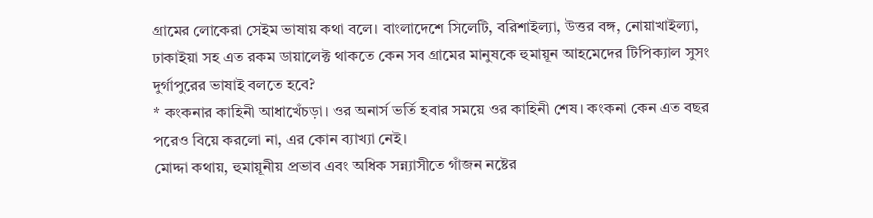গ্রামের লোকেরা সেইম ভাষায় কথা বলে। বাংলাদেশে সিলেটি, বরিশাইল্যা, উত্তর বঙ্গ, নোয়াখাইল্যা, ঢাকাইয়া সহ এত রকম ডায়ালেক্ট থাকতে কেন সব গ্রামের মানুষকে হুমায়ূন আহমেদের টিপিক্যাল সুসং দুর্গাপুরের ভাষাই বলতে হবে?
* কংকনার কাহিনী আধাখেঁচড়া। ওর অনার্স ভর্তি হবার সময়ে ওর কাহিনী শেষ। কংকনা কেন এত বছর পরেও বিয়ে করলো না, এর কোন ব্যাখ্যা নেই।
মোদ্দা কথায়, হুমায়ূনীয় প্রভাব এবং অধিক সন্ন্যাসীতে গাঁজন নষ্টের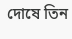দোষে তিন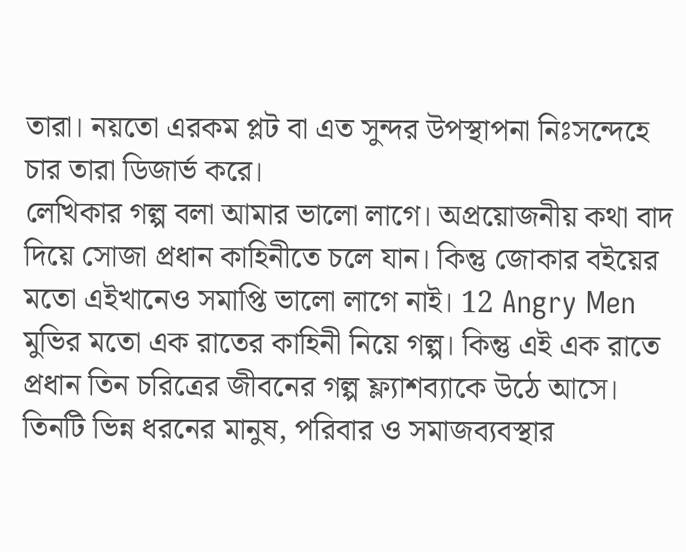তারা। নয়তো এরকম প্লট বা এত সুন্দর উপস্থাপনা নিঃসন্দেহে চার তারা ডিজার্ভ করে।
লেখিকার গল্প বলা আমার ভালো লাগে। অপ্রয়োজনীয় কথা বাদ দিয়ে সোজা প্রধান কাহিনীতে চলে যান। কিন্তু জোকার বইয়ের মতো এইখানেও সমাপ্তি ভালো লাগে নাই। 12 Angry Men মুভির মতো এক রাতের কাহিনী নিয়ে গল্প। কিন্তু এই এক রাতে প্রধান তিন চরিত্রের জীবনের গল্প ফ্ল্যাশব্যাকে উঠে আসে। তিনটি ভিন্ন ধরনের মানুষ, পরিবার ও সমাজব্যবস্থার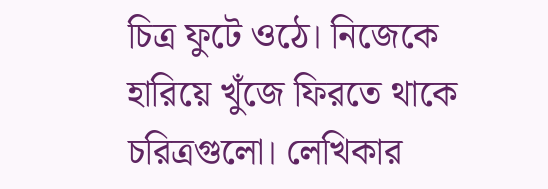চিত্র ফুটে ওঠে। নিজেকে হারিয়ে খুঁজে ফিরতে থাকে চরিত্রগুলো। লেখিকার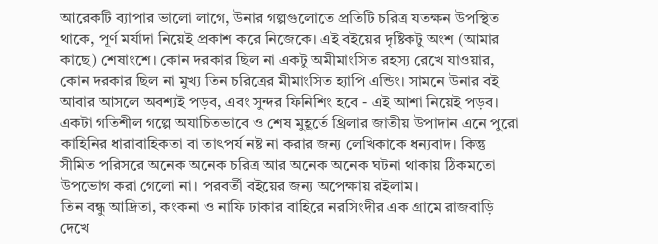আরেকটি ব্যাপার ভালো লাগে, উনার গল্পগুলোতে প্রতিটি চরিত্র যতক্ষন উপস্থিত থাকে, পূর্ণ মর্যাদা নিয়েই প্রকাশ করে নিজেকে। এই বইয়ের দৃষ্টিকটু অংশ (আমার কাছে) শেষাংশে। কোন দরকার ছিল না একটু অমীমাংসিত রহস্য রেখে যাওয়ার, কোন দরকার ছিল না মুখ্য তিন চরিত্রের মীমাংসিত হ্যাপি এন্ডিং। সামনে উনার বই আবার আসলে অবশ্যই পড়ব, এবং সুন্দর ফিনিশিং হবে - এই আশা নিয়েই পড়ব।
একটা গতিশীল গল্পে অযাচিতভাবে ও শেষ মুহূর্তে থ্রিলার জাতীয় উপাদান এনে পুরো কাহিনির ধারাবাহিকতা বা তাৎপর্য নষ্ট না করার জন্য লেখিকাকে ধন্যবাদ। কিন্তু সীমিত পরিসরে অনেক অনেক চরিত্র আর অনেক অনেক ঘটনা থাকায় ঠিকমতো উপভোগ করা গেলো না। পরবর্তী বইয়ের জন্য অপেক্ষায় রইলাম।
তিন বন্ধু আদ্রিতা, কংকনা ও নাফি ঢাকার বাহিরে নরসিংদীর এক গ্ৰামে রাজবাড়ি দেখে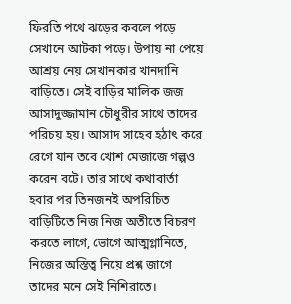ফিরতি পথে ঝড়ের কবলে পড়ে সেখানে আটকা পড়ে। উপায় না পেয়ে আশ্রয় নেয় সেখানকার খানদানি বাড়িতে। সেই বাড়ির মালিক জজ আসাদুজ্জামান চৌধুরীর সাথে তাদের পরিচয় হয়। আসাদ সাহেব হঠাৎ করে রেগে যান তবে খোশ মেজাজে গল্পও করেন বটে। তার সাথে কথাবার্তা হবার পর তিনজনই অপরিচিত বাড়িটিতে নিজ নিজ অতীতে বিচরণ করতে লাগে, ভোগে আত্মগ্লানিতে, নিজের অস্তিত্ব নিয়ে প্রশ্ন জাগে তাদের মনে সেই নিশিরাতে।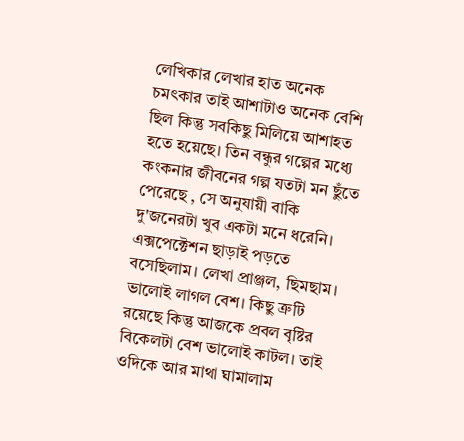লেখিকার লেখার হাত অনেক চমৎকার তাই আশাটাও অনেক বেশি ছিল কিন্তু সবকিছু মিলিয়ে আশাহত হতে হয়েছে। তিন বন্ধুর গল্পের মধ্যে কংকনার জীবনের গল্প যতটা মন ছুঁতে পেরেছে , সে অনুযায়ী বাকি দু'জনেরটা খুব একটা মনে ধরেনি।
এক্সপেক্টেশন ছাড়াই পড়তে বসেছিলাম। লেখা প্রাঞ্জল, ছিমছাম। ভালোই লাগল বেশ। কিছু ত্রুটি রয়েছে কিন্তু আজকে প্রবল বৃষ্টির বিকেলটা বেশ ভালোই কাটল। তাই ওদিকে আর মাথা ঘামালাম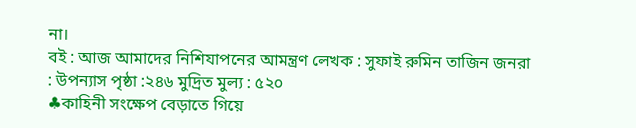না।
বই : আজ আমাদের নিশিযাপনের আমন্ত্রণ লেখক : সুফাই রুমিন তাজিন জনরা : উপন্যাস পৃষ্ঠা :২৪৬ মুদ্রিত মুল্য : ৫২০
♣কাহিনী সংক্ষেপ বেড়াতে গিয়ে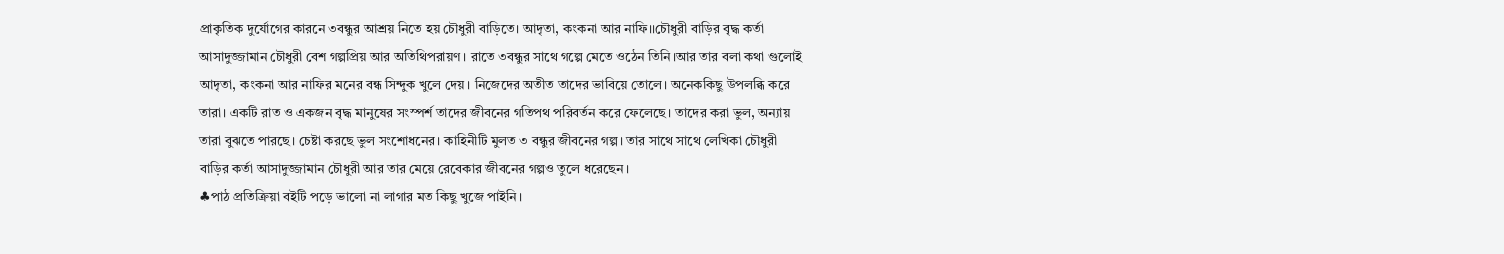প্রাকৃতিক দুর্যোগের কারনে ৩বন্ধুর আশ্রয় নিতে হয় চৌধুরী বাড়িতে। আদৃতা, কংকনা আর নাফি।।চৌধুরী বাড়ির বৃদ্ধ কর্তা আসাদুজ্জামান চৌধুরী বেশ গল্পপ্রিয় আর অতিথিপরায়ণ। রাতে ৩বন্ধুর সাথে গল্পে মেতে ওঠেন তিনি।আর তার বলা কথা গুলোই আদৃতা, কংকনা আর নাফির মনের বন্ধ সিন্দুক খুলে দেয়। নিজেদের অতীত তাদের ভাবিয়ে তোলে। অনেককিছু উপলব্ধি করে তারা। একটি রাত ও একজন বৃদ্ধ মানুষের সংস্পর্শ তাদের জীবনের গতিপথ পরিবর্তন করে ফেলেছে। তাদের করা ভুল, অন্যায় তারা বুঝতে পারছে। চেষ্টা করছে ভুল সংশোধনের। কাহিনীটি মুলত ৩ বন্ধুর জীবনের গল্প। তার সাথে সাথে লেখিকা চৌধুরী বাড়ির কর্তা আসাদুজ্জামান চৌধুরী আর তার মেয়ে রেবেকার জীবনের গল্পও তুলে ধরেছেন।
♣পাঠ প্রতিক্রিয়া বইটি পড়ে ভালো না লাগার মত কিছু খুজে পাইনি।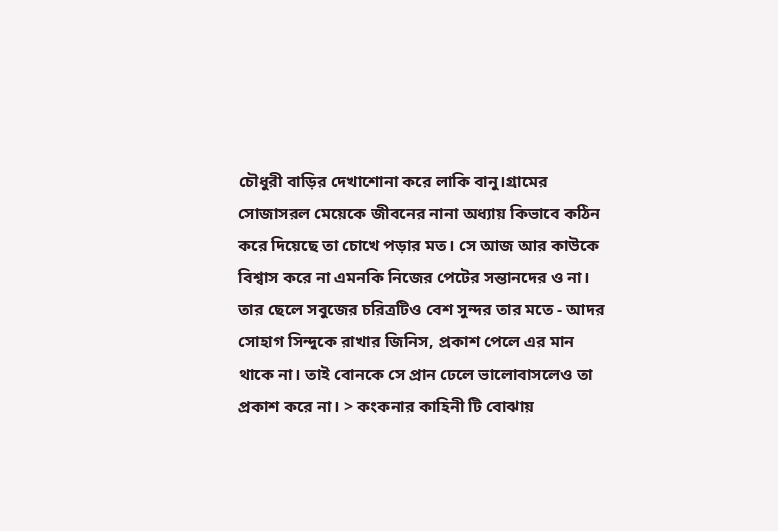চৌধুরী বাড়ির দেখাশোনা করে লাকি বানু।গ্রামের সোজাসরল মেয়েকে জীবনের নানা অধ্যায় কিভাবে কঠিন করে দিয়েছে তা চোখে পড়ার মত। সে আজ আর কাউকে বিশ্বাস করে না এমনকি নিজের পেটের সন্তানদের ও না। তার ছেলে সবুজের চরিত্রটিও বেশ সুন্দর তার মতে - আদর সোহাগ সিন্দুকে রাখার জিনিস, প্রকাশ পেলে এর মান থাকে না। তাই বোনকে সে প্রান ঢেলে ভালোবাসলেও তা প্রকাশ করে না। > কংকনার কাহিনী টি বোঝায়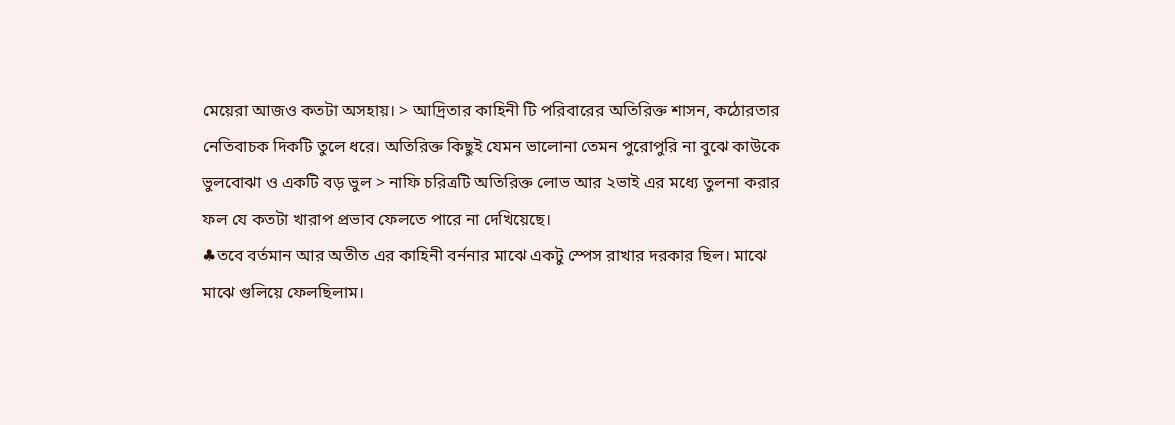মেয়েরা আজও কতটা অসহায়। > আদ্রিতার কাহিনী টি পরিবারের অতিরিক্ত শাসন, কঠোরতার নেতিবাচক দিকটি তুলে ধরে। অতিরিক্ত কিছুই যেমন ভালোনা তেমন পুরোপুরি না বুঝে কাউকে ভুলবোঝা ও একটি বড় ভুল > নাফি চরিত্রটি অতিরিক্ত লোভ আর ২ভাই এর মধ্যে তুলনা করার ফল যে কতটা খারাপ প্রভাব ফেলতে পারে না দেখিয়েছে।
♣তবে বর্তমান আর অতীত এর কাহিনী বর্ননার মাঝে একটু স্পেস রাখার দরকার ছিল। মাঝে মাঝে গুলিয়ে ফেলছিলাম।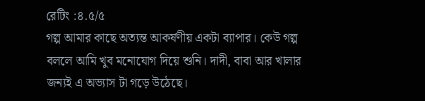রেটিং :৪.৫/৫
গল্প আমার কাছে অত্যন্ত আকর্ষণীয় একটা ব্যাপার। কেউ গল্প বললে আমি খুব মনোযোগ দিয়ে শুনি। দাদী, বাবা আর খালার জন্যই এ অভ্যাস টা গড়ে উঠেছে।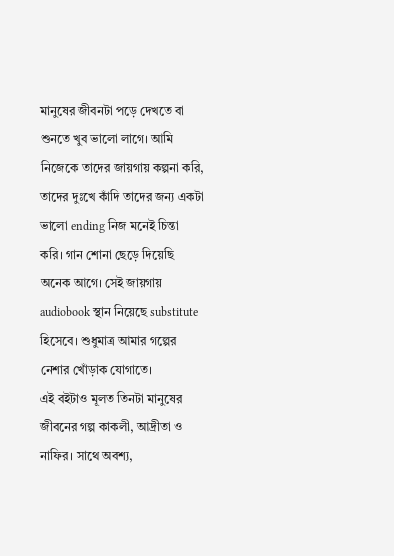মানুষের জীবনটা পড়ে দেখতে বা শুনতে খুব ভালো লাগে। আমি নিজেকে তাদের জায়গায় কল্পনা করি, তাদের দুঃখে কাঁদি তাদের জন্য একটা ভালো ending নিজ মনেই চিন্তা করি। গান শোনা ছেড়ে দিয়েছি অনেক আগে। সেই জায়গায় audiobook স্থান নিয়েছে substitute হিসেবে। শুধুমাত্র আমার গল্পের নেশার খোঁড়াক যোগাতে।
এই বইটাও মূলত তিনটা মানুষের জীবনের গল্প কাকলী, আদ্রীতা ও নাফির। সাথে অবশ্য,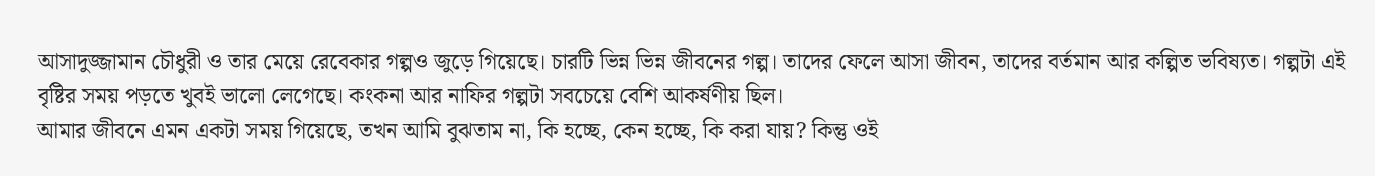আসাদুজ্জামান চৌধুরী ও তার মেয়ে রেবেকার গল্পও জুড়ে গিয়েছে। চারটি ভিন্ন ভিন্ন জীবনের গল্প। তাদের ফেলে আসা জীবন, তাদের বর্তমান আর কল্পিত ভবিষ্যত। গল্পটা এই বৃষ্টির সময় পড়তে খুবই ভালো লেগেছে। কংকনা আর নাফির গল্পটা সবচেয়ে বেশি আকর্ষণীয় ছিল।
আমার জীবনে এমন একটা সময় গিয়েছে, তখন আমি বুঝতাম না, কি হচ্ছে, কেন হচ্ছে, কি করা যায়? কিন্তু ওই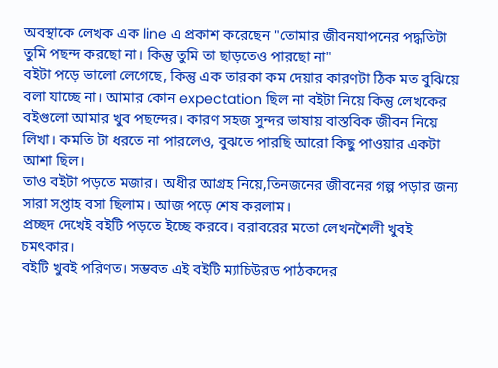অবস্থাকে লেখক এক line এ প্রকাশ করেছেন "তোমার জীবনযাপনের পদ্ধতিটা তুমি পছন্দ করছো না। কিন্তু তুমি তা ছাড়তেও পারছো না"
বইটা পড়ে ভালো লেগেছে, কিন্তু এক তারকা কম দেয়ার কারণটা ঠিক মত বুঝিয়ে বলা যাচ্ছে না। আমার কোন expectation ছিল না বইটা নিয়ে কিন্তু লেখকের বইগুলো আমার খুব পছন্দের। কারণ সহজ সুন্দর ভাষায় বাস্তবিক জীবন নিয়ে লিখা। কমতি টা ধরতে না পারলেও, বুঝতে পারছি আরো কিছু পাওয়ার একটা আশা ছিল।
তাও বইটা পড়তে মজার। অধীর আগ্রহ নিয়ে,তিনজনের জীবনের গল্প পড়ার জন্য সারা সপ্তাহ বসা ছিলাম। আজ পড়ে শেষ করলাম।
প্রচ্ছদ দেখেই বইটি পড়তে ইচ্ছে করবে। বরাবরের মতো লেখনশৈলী খুবই চমৎকার।
বইটি খুবই পরিণত। সম্ভবত এই বইটি ম্যাচিউরড পাঠকদের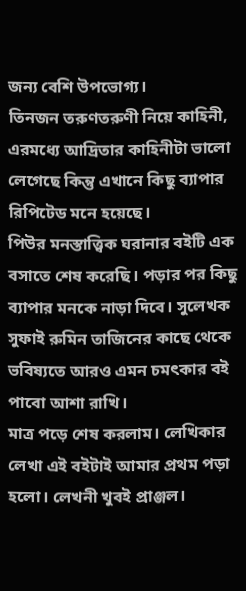জন্য বেশি উপভোগ্য।
তিনজন তরুণতরুণী নিয়ে কাহিনী, এরমধ্যে আদ্রিতার কাহিনীটা ভালো লেগেছে কিন্তু এখানে কিছু ব্যাপার রিপিটেড মনে হয়েছে।
পিউর মনস্তাত্ত্বিক ঘরানার বইটি এক বসাতে শেষ করেছি। পড়ার পর কিছু ব্যাপার মনকে নাড়া দিবে। সুলেখক সুফাই রুমিন তাজিনের কাছে থেকে ভবিষ্যতে আরও এমন চমৎকার বই পাবো আশা রাখি।
মাত্র পড়ে শেষ করলাম। লেখিকার লেখা এই বইটাই আমার প্রথম পড়া হলো। লেখনী খুবই প্রাঞ্জল।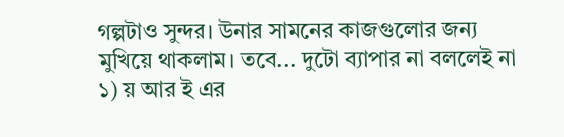গল্পটাও সুন্দর। উনার সামনের কাজগুলোর জন্য মুখিয়ে থাকলাম। তবে... দুটো ব্যাপার না বললেই না
১) য় আর ই এর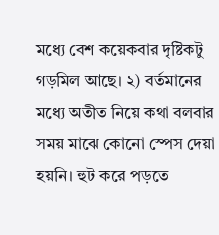মধ্যে বেশ কয়েকবার দৃষ্টিকটু গড়মিল আছে। ২) বর্তমানের মধ্যে অতীত নিয়ে কথা বলবার সময় মাঝে কোনো স্পেস দেয়া হয়নি। হুট করে পড়তে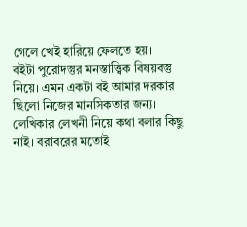গেলে খেই হারিয়ে ফেলতে হয়।
বইটা পুরোদস্তুর মনস্তাত্ত্বিক বিষয়বস্তু নিয়ে। এমন একটা বই আমার দরকার ছিলো নিজের মানসিকতার জন্য। লেখিকার লেখনী নিয়ে কথা বলার কিছু নাই। বরাবরের মতোই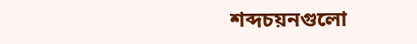শব্দচয়নগুলো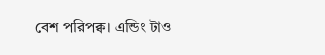বেশ পরিপক্ব। এন্ডিং টাও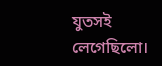যুতসই লেগেছিলো।